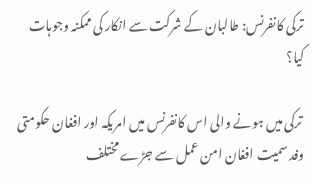ترکی کانفرنس: طالبان کے شرکت سے انکار کی ممکنہ وجوہات کیا؟

 ترکی میں ہونے والی اس کانفرنس میں امریکہ اور افغان حکومتی وفد سمیت افغان امن عمل سے جڑے مختلف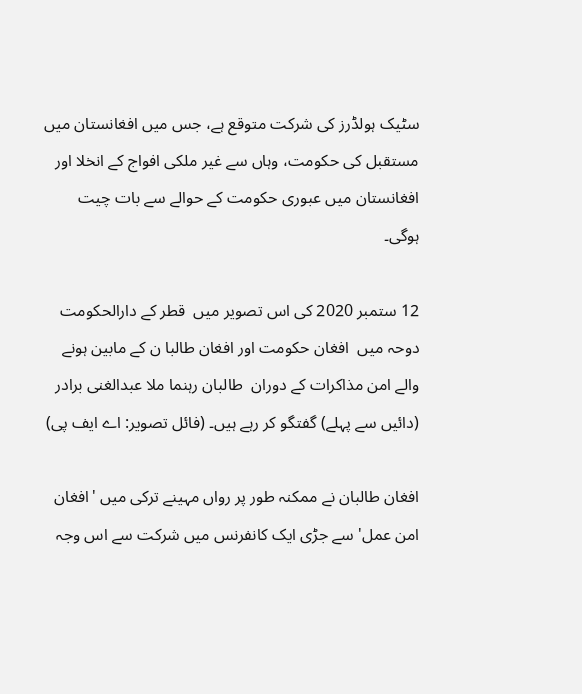سٹیک ہولڈرز کی شرکت متوقع ہے، جس میں افغانستان میں مستقبل کی حکومت، وہاں سے غیر ملکی افواج کے انخلا اور افغانستان میں عبوری حکومت کے حوالے سے بات چیت ہوگی۔

12 ستمبر 2020 کی اس تصویر میں  قطر کے دارالحکومت دوحہ میں  افغان حکومت اور افغان طالبا ن کے مابین ہونے والے امن مذاکرات کے دوران  طالبان رہنما ملا عبدالغنی برادر (دائیں سے پہلے) گفتگو کر رہے ہیں۔ (فائل تصویر: اے ایف پی)

افغان طالبان نے ممکنہ طور پر رواں مہینے ترکی میں 'افغان امن عمل' سے جڑی ایک کانفرنس میں شرکت سے اس وجہ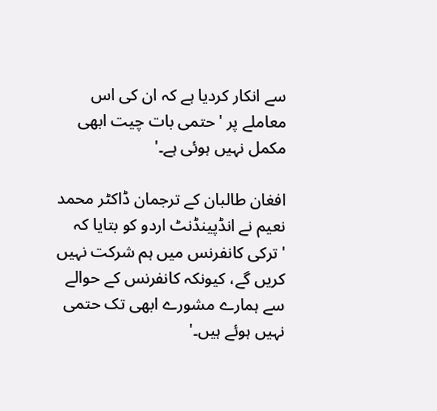سے انکار کردیا ہے کہ ان کی اس معاملے پر 'حتمی بات چیت ابھی  مکمل نہیں ہوئی ہے۔'

افغان طالبان کے ترجمان ڈاکٹر محمد نعیم نے انڈپینڈنٹ اردو کو بتایا کہ 'ترکی کانفرنس میں ہم شرکت نہیں کریں گے، کیونکہ کانفرنس کے حوالے سے ہمارے مشورے ابھی تک حتمی نہیں ہوئے ہیں۔'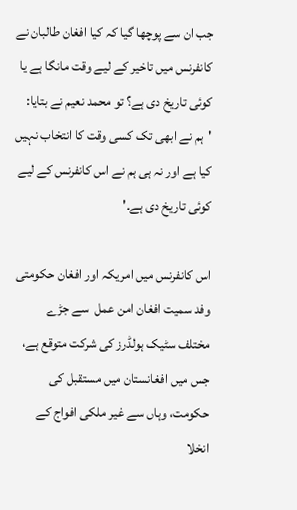جب ان سے پوچھا گیا کہ کیا افغان طالبان نے کانفرنس میں تاخیر کے لیے وقت مانگا ہے یا کوئی تاریخ دی ہے؟ تو محمد نعیم نے بتایا: 'ہم نے ابھی تک کسی وقت کا انتخاب نہیں کیا ہے اور نہ ہی ہم نے اس کانفرنس کے لیے کوئی تاریخ دی ہے۔'

اس کانفرنس میں امریکہ اور افغان حکومتی وفد سمیت افغان امن عمل  سے جڑے مختلف سٹیک ہولڈرز کی شرکت متوقع ہے، جس میں افغانستان میں مستقبل کی حکومت، وہاں سے غیر ملکی افواج کے انخلا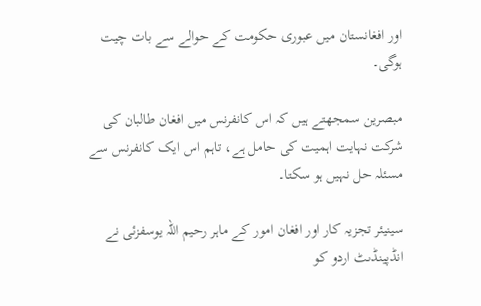اور افغانستان میں عبوری حکومت کے حوالے سے بات چیت ہوگی۔

مبصرین سمجھتے ہیں کہ اس کانفرنس میں افغان طالبان کی شرکت نہایت اہمیت کی حامل ہے، تاہم اس ایک کانفرنس سے مسئلہ حل نہیں ہو سکتا۔

سینیئر تجزیہ کار اور افغان امور کے ماہر رحیم اللہ یوسفزئی نے انڈپینڈںٹ اردو کو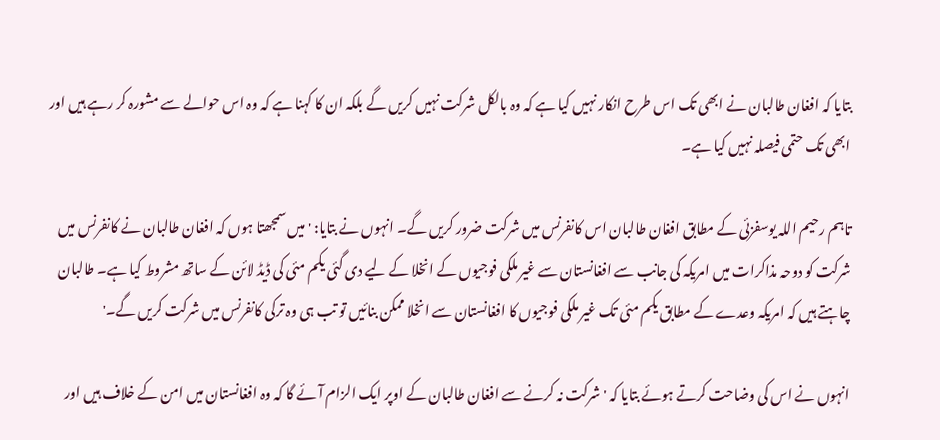بتایا کہ افغان طالبان نے ابھی تک اس طرح انکار نہیں کیا ہے کہ وہ بالکل شرکت نہیں کریں گے بلکہ ان کا کہنا ہے کہ وہ اس حوالے سے مشورہ کر رہے ہیں اور ابھی تک حتمی فیصلہ نہیں کیا ہے۔

تاہم رحیم اللہ یوسفزئی کے مطابق افغان طالبان اس کانفرنس میں شرکت ضرور کریں گے۔ انہوں نے بتایا: 'میں سمجھتا ہوں کہ افغان طالبان نے کانفرنس میں شرکت کو دوحہ مذاکرات میں امریکہ کی جانب سے افغانستان سے غیر ملکی فوجیوں کے انخلا کے لیے دی گئی یکم مئی کی ڈیڈ لائن کے ساتھ مشروط کیا ہے۔ طالبان چاہتے ہیں کہ امریکہ وعدے کے مطابق یکم مئی تک غیر ملکی فوجیوں کا افغانستان سے انخلا ممکن بنائیں تو تب ہی وہ ترکی کانفرنس میں شرکت کریں گے۔'

انہوں نے اس کی وضاحت کرتے ہوئے بتایا کہ 'شرکت نہ کرنے سے افغان طالبان کے اوپر ایک الزام آئے گا کہ وہ افغانستان میں امن کے خلاف ہیں اور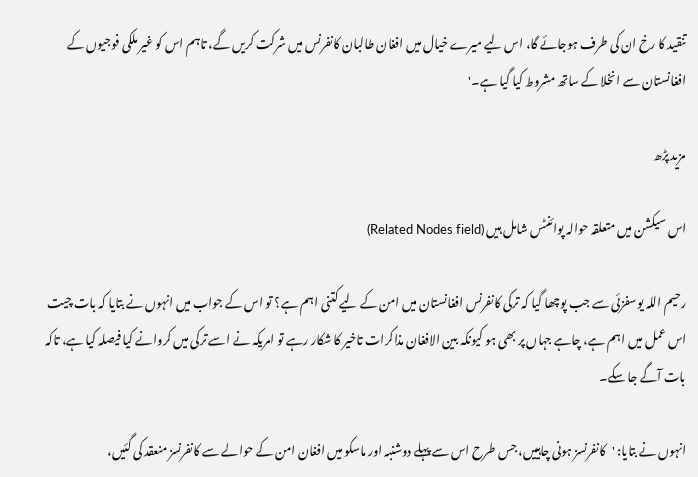تنقید کا رخ ان کی طرف ہوجائے گا، اس لیے میرے خیال میں افغان طالبان کانفرنس میں شرکت کریں گے، تاہم اس کو غیر ملکی فوجیوں کے افغانستان سے انخلا کے ساتھ مشروط کیا گیا ہے۔'

مزید پڑھ

اس سیکشن میں متعلقہ حوالہ پوائنٹس شامل ہیں (Related Nodes field)

رحیم اللہ یوسفزئی سے جب پوچھا گیا کہ ترکی کانفرنس افغانستان میں امن کے لیے کتنی اہم ہے؟ تو اس کے جواب میں انہوں نے بتایا کہ بات چیت اس عمل میں اہم ہے، چاہے جہاں پر بھی ہو کیونکہ بین الافغان مذاکرات تاخیر کا شکار رہے تو امریکہ نے اسے ترکی میں کروانے کیا فیصلہ کیا ہے، تاکہ بات آگے جا سکے۔

انہوں نے بتایا: 'کانفرنسز ہونی چاہییں، جس طرح اس سے پہلے دوشنبہ اور ماسکو میں افغان امن کے حوالے سے کانفرنسز منعقد کی گئیں،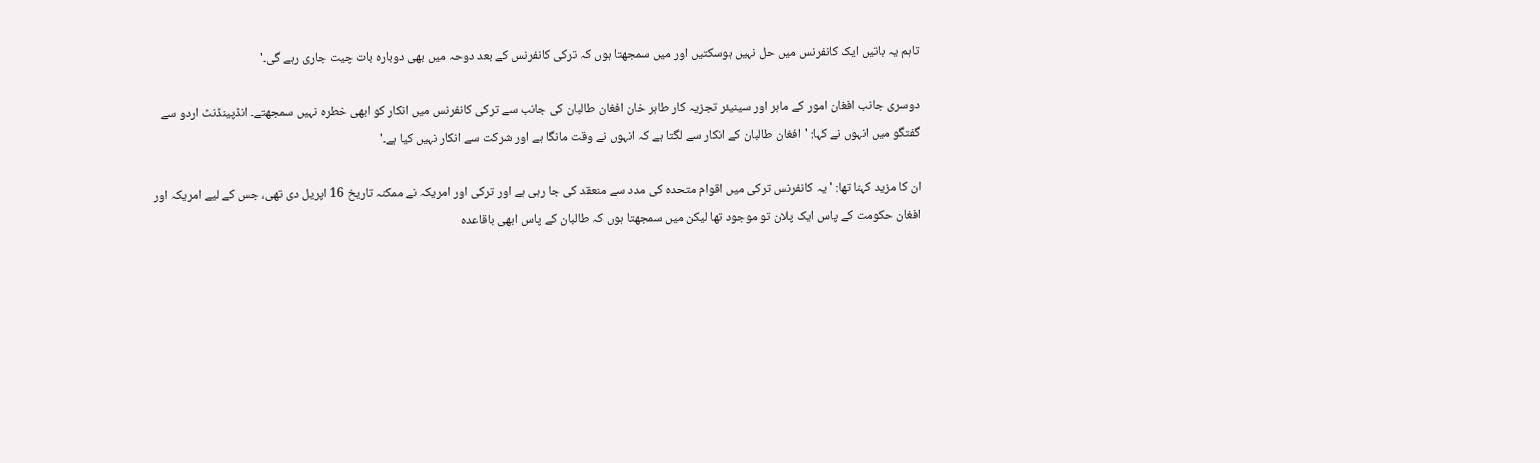تاہم یہ باتیں ایک کانفرنس میں حل نہیں ہوسکتیں اور میں سمجھتا ہوں کہ ترکی کانفرنس کے بعد دوحہ میں بھی دوبارہ بات چیت جاری رہے گی۔'

دوسری جانب افغان امور کے ماہر اور سینیئر تجزیہ کار طاہر خان افغان طالبان کی جانب سے ترکی کانفرنس میں انکار کو ابھی خطرہ نہیں سمجھتے۔ انڈپینڈنٹ اردو سے گفتگو میں انہوں نے کہا: 'افغان طالبان کے انکار سے لگتا ہے کہ انہوں نے وقت مانگا ہے اور شرکت سے انکار نہیں کیا ہے۔'

ان کا مزید کہنا تھا: 'یہ کانفرنس ترکی میں اقوام متحدہ کی مدد سے منعقد کی جا رہی ہے اور ترکی اور امریکہ نے ممکنہ تاریخ 16 اپریل دی تھی، جس کے لیے امریکہ اور افغان حکومت کے پاس ایک پلان تو موجود تھا لیکن میں سمجھتا ہوں کہ طالبان کے پاس ابھی باقاعدہ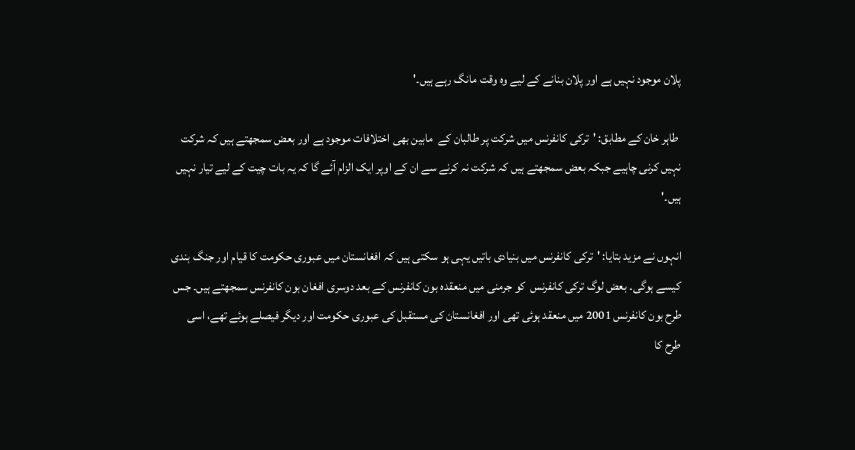پلان موجود نہیں ہے اور پلان بنانے کے لیے وہ وقت مانگ رہے ہیں۔'

 طاہر خان کے مطابق: 'ترکی کانفرنس میں شرکت پر طالبان کے  مابین بھی اختلافات موجود ہے اور بعض سمجھتے ہیں کہ شرکت نہیں کرنی چاہیے جبکہ بعض سمجھتے ہیں کہ شرکت نہ کرنے سے ان کے اوپر ایک الزام آئے گا کہ یہ بات چیت کے لیے تیار نہیں ہیں۔'

انہوں نے مزید بتایا: 'ترکی کانفرنس میں بنیادی باتیں یہی ہو سکتی ہیں کہ افغانستان میں عبوری حکومت کا قیام اور جنگ بندی کیسے ہوگی۔ بعض لوگ ترکی کانفرنس  کو جرمنی میں منعقدہ بون کانفرنس کے بعد دوسری افغان بون کانفرنس سمجھتے ہیں۔ جس طرح بون کانفرنس 2001 میں منعقد ہوئی تھی اور افغانستان کی مستقبل کی عبوری حکومت اور دیگر فیصلے ہوئے تھے، اسی طرح کا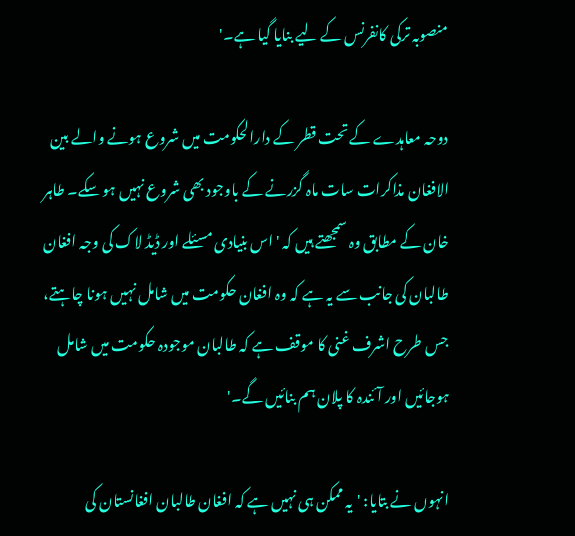منصوبہ ترکی کانفرنس کے لیے بنایا گیا ہے۔'

دوحہ معاہدے کے تحت قطر کے دارالحکومت میں شروع ہونے والے بین الافغان مذاکرات سات ماہ گزرنے کے باوجود بھی شروع نہیں ہو سکے۔ طاہر خان کے مطابق وہ سمجھتے ہیں کہ 'اس بنیادی مسئلے اور ڈیڈ لاک کی وجہ افغان طالبان کی جانب سے یہ ہے کہ وہ افغان حکومت میں شامل نہیں ہونا چاہتے، جس طرح اشرف غنی کا موقف ہے کہ طالبان موجودہ حکومت میں شامل ہوجائیں اور آئندہ کا پلان ہم بنائیں گے۔'

انہوں نے بتایا: 'یہ ممکن ہی نہیں ہے کہ افغان طالبان افغانستان کی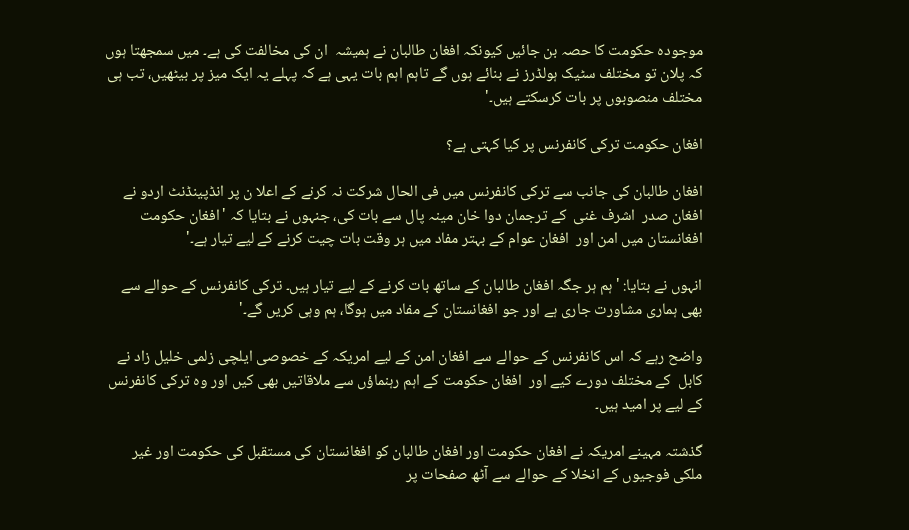موجودہ حکومت کا حصہ بن جائیں کیونکہ افغان طالبان نے ہمیشہ  ان کی مخالفت کی ہے۔ میں سمجھتا ہوں کہ پلان تو مختلف سٹیک ہولڈرز نے بنائے ہوں گے تاہم اہم بات یہی ہے کہ پہلے یہ ایک میز پر بیٹھیں، تب ہی مختلف منصوبوں پر بات کرسکتے ہیں۔'

افغان حکومت ترکی کانفرنس پر کیا کہتی ہے؟

افغان طالبان کی جانب سے ترکی کانفرنس میں فی الحال شرکت نہ کرنے کے اعلا ن پر انڈپینڈنٹ اردو نے افغان صدر  اشرف غنی  کے ترجمان دوا خان مینہ پال سے بات کی، جنہوں نے بتایا کہ 'افغان حکومت افغانستان میں امن اور  افغان عوام کے بہتر مفاد میں ہر وقت بات چیت کرنے کے لیے تیار ہے۔'

انہوں نے بتایا: 'ہم ہر جگہ افغان طالبان کے ساتھ بات کرنے کے لیے تیار ہیں۔ ترکی کانفرنس کے حوالے سے بھی ہماری مشاورت جاری ہے اور جو افغانستان کے مفاد میں ہوگا، ہم وہی کریں گے۔'

واضح رہے کہ اس کانفرنس کے حوالے سے افغان امن کے لیے امریکہ کے خصوصی ایلچی زلمی خلیل زاد نے کابل  کے مختلف دورے کیے اور  افغان حکومت کے اہم رہنماؤں سے ملاقاتیں بھی کیں اور وہ ترکی کانفرنس کے لیے پر امید ہیں۔

گذشتہ مہینے امریکہ نے افغان حکومت اور افغان طالبان کو افغانستان کی مستقبل کی حکومت اور غیر ملکی فوجیوں کے انخلا کے حوالے سے آٹھ صفحات پر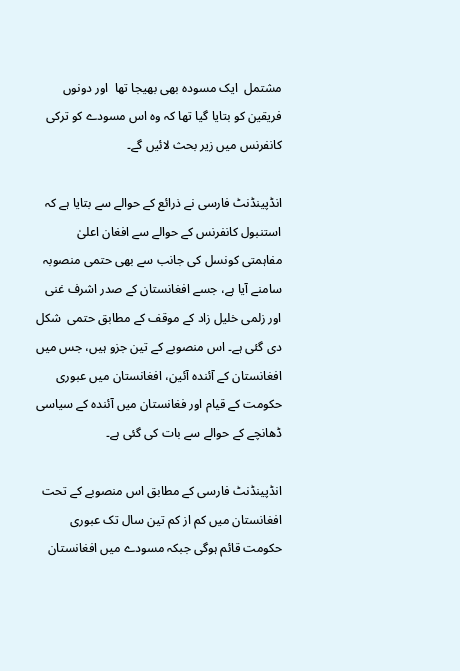مشتمل  ایک مسودہ بھی بھیجا تھا  اور دونوں فریقین کو بتایا گیا تھا کہ وہ اس مسودے کو ترکی کانفرنس میں زیر بحث لائیں گے۔

انڈپینڈنٹ فارسی نے ذرائع کے حوالے سے بتایا ہے کہ استنبول کانفرنس کے حوالے سے افغان اعلیٰ مفاہمتی کونسل کی جانب سے بھی حتمی منصوبہ سامنے آیا ہے، جسے افغانستان کے صدر اشرف غنی اور زلمی خلیل زاد کے موقف کے مطابق حتمی  شکل دی گئی ہے۔ اس منصوبے کے تین جزو ہیں، جس میں افغانستان کے آئندہ آئین، افغانستان میں عبوری حکومت کے قیام اور فغانستان میں آئندہ کے سیاسی ڈھانچے کے حوالے سے بات کی گئی ہے۔

انڈپینڈنٹ فارسی کے مطابق اس منصوبے کے تحت افغانستان میں کم از کم تین سال تک عبوری حکومت قائم ہوگی جبکہ مسودے میں افغانستان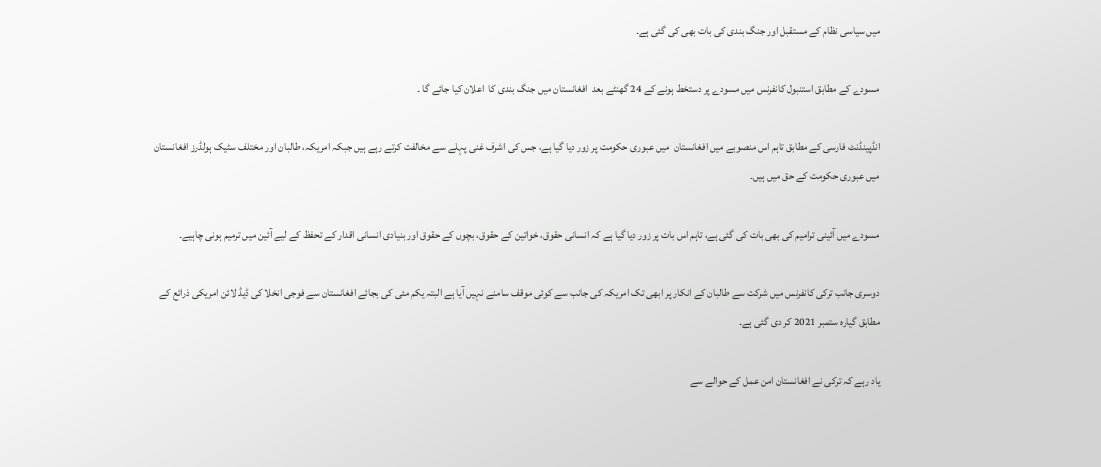میں سیاسی نظام کے مستقبل اور جنگ بندی کی بات بھی کی گئی ہے۔

مسودے کے مطابق استنبول کانفرنس میں مسودے پر دستخط ہونے کے 24 گھنٹے بعد  افغانستان میں جنگ بندی کا  اعلان کیا جائے گا ۔

انڈپینڈنٹ فارسی کے مطابق تاہم اس منصوبے میں افغانستان  میں عبوری حکومت پر زور دیا گیا ہے، جس کی اشرف غنی پہلے سے مخالفت کرتے رہے ہیں جبکہ امریکہ، طالبان اور مختلف سٹیک ہولڈرز افغانستان میں عبوری حکومت کے حق میں ہیں۔

مسودے میں آئینی ترامیم کی بھی بات کی گئی ہے، تاہم اس بات پر زور دیا گیا ہے کہ انسانی حقوق، خواتین کے حقوق، بچوں کے حقوق اور بنیادی انسانی اقدار کے تحفظ کے لیے آئین میں ترمیم ہونی چاہیے۔

دوسری جانب ترکی کانفرنس میں شرکت سے طالبان کے انکار پر ابھی تک امریکہ کی جانب سے کوئی موقف سامنے نہیں آیا ہے البتہ یکم مئی کی بجائے افغانستان سے فوجی انخلا کی ڈیڈ لائن امریکی ذرائع کے مطابق گیارہ ستمبر 2021 کر دی گئی ہے۔

یاد رہے کہ ترکی نے افغانستان امن عمل کے حوالے سے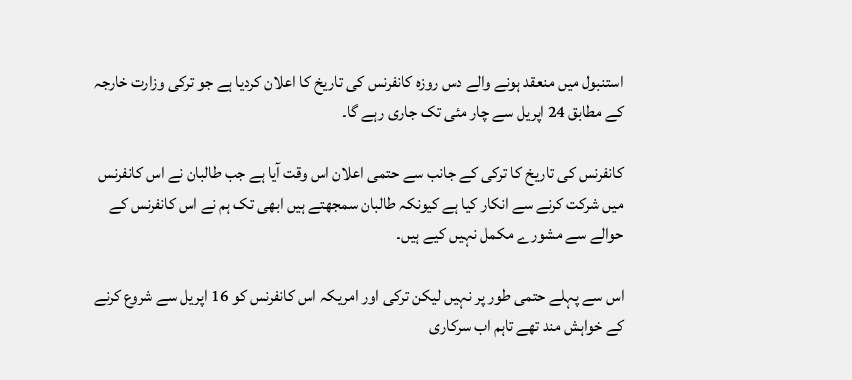استنبول میں منعقد ہونے والے دس روزہ کانفرنس کی تاریخ کا اعلان کردیا ہے جو ترکی وزارت خارجہ کے مطابق 24 اپریل سے چار مئی تک جاری رہے گا۔

کانفرنس کی تاریخ کا ترکی کے جانب سے حتمی اعلان اس وقت آیا ہے جب طالبان نے اس کانفرنس میں شرکت کرنے سے انکار کیا ہے کیونکہ طالبان سمجھتے ہیں ابھی تک ہم نے اس کانفرنس کے حوالے سے مشورے مکمل نہیں کیے ہیں۔

اس سے پہلے حتمی طور پر نہیں لیکن ترکی اور امریکہ اس کانفرنس کو 16 اپریل سے شروع کرنے کے خواہش مند تھے تاہم اب سرکاری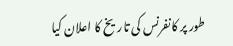طور پر کانفرنس کی تاریخ کا اعلان کیا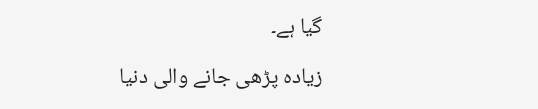گیا ہے۔

زیادہ پڑھی جانے والی دنیا